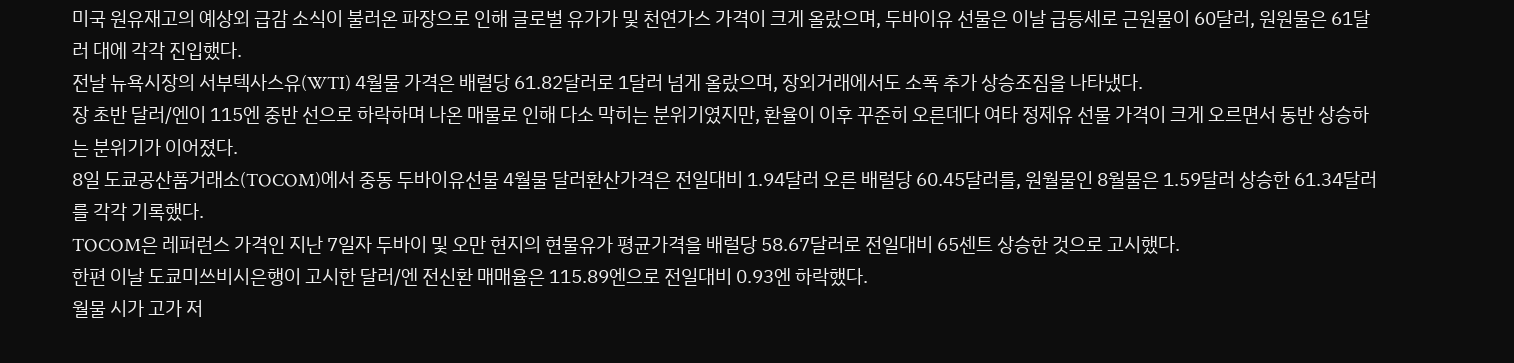미국 원유재고의 예상외 급감 소식이 불러온 파장으로 인해 글로벌 유가가 및 천연가스 가격이 크게 올랐으며, 두바이유 선물은 이날 급등세로 근원물이 60달러, 원원물은 61달러 대에 각각 진입했다.
전날 뉴욕시장의 서부텍사스유(WTI) 4월물 가격은 배럴당 61.82달러로 1달러 넘게 올랐으며, 장외거래에서도 소폭 추가 상승조짐을 나타냈다.
장 초반 달러/엔이 115엔 중반 선으로 하락하며 나온 매물로 인해 다소 막히는 분위기였지만, 환율이 이후 꾸준히 오른데다 여타 정제유 선물 가격이 크게 오르면서 동반 상승하는 분위기가 이어졌다.
8일 도쿄공산품거래소(TOCOM)에서 중동 두바이유선물 4월물 달러환산가격은 전일대비 1.94달러 오른 배럴당 60.45달러를, 원월물인 8월물은 1.59달러 상승한 61.34달러를 각각 기록했다.
TOCOM은 레퍼런스 가격인 지난 7일자 두바이 및 오만 현지의 현물유가 평균가격을 배럴당 58.67달러로 전일대비 65센트 상승한 것으로 고시했다.
한편 이날 도쿄미쓰비시은행이 고시한 달러/엔 전신환 매매율은 115.89엔으로 전일대비 0.93엔 하락했다.
월물 시가 고가 저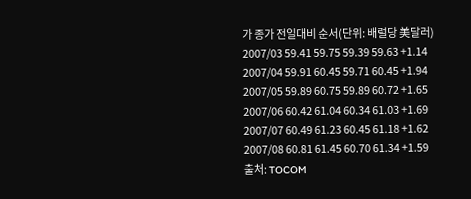가 종가 전일대비 순서(단위: 배럴당 美달러)
2007/03 59.41 59.75 59.39 59.63 +1.14
2007/04 59.91 60.45 59.71 60.45 +1.94
2007/05 59.89 60.75 59.89 60.72 +1.65
2007/06 60.42 61.04 60.34 61.03 +1.69
2007/07 60.49 61.23 60.45 61.18 +1.62
2007/08 60.81 61.45 60.70 61.34 +1.59
출처: TOCOM